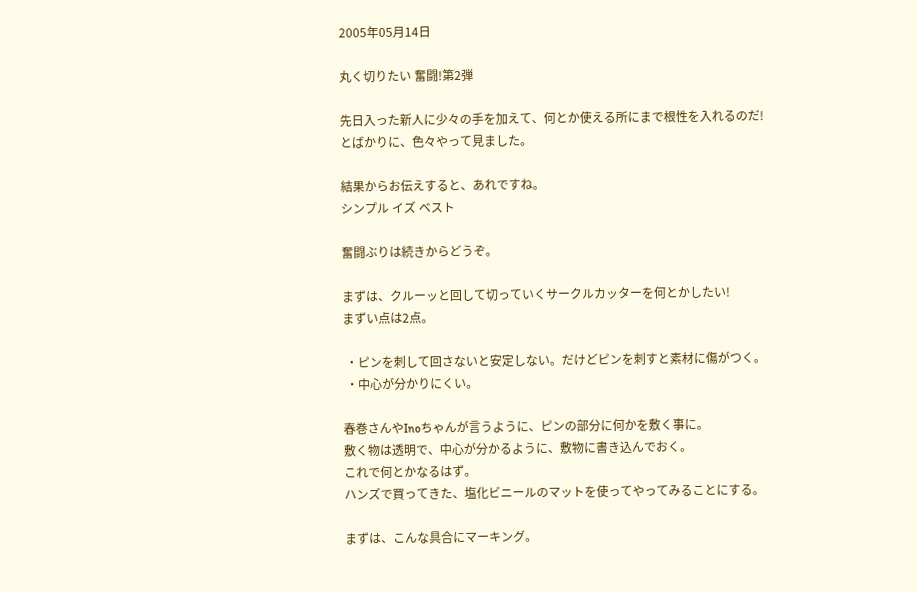2005年05月14日

丸く切りたい 奮闘!第2弾

先日入った新人に少々の手を加えて、何とか使える所にまで根性を入れるのだ!
とばかりに、色々やって見ました。

結果からお伝えすると、あれですね。
シンプル イズ ベスト

奮闘ぶりは続きからどうぞ。

まずは、クルーッと回して切っていくサークルカッターを何とかしたい!
まずい点は2点。

 ・ピンを刺して回さないと安定しない。だけどピンを刺すと素材に傷がつく。
 ・中心が分かりにくい。

春巻さんやInoちゃんが言うように、ピンの部分に何かを敷く事に。
敷く物は透明で、中心が分かるように、敷物に書き込んでおく。
これで何とかなるはず。
ハンズで買ってきた、塩化ビニールのマットを使ってやってみることにする。

まずは、こんな具合にマーキング。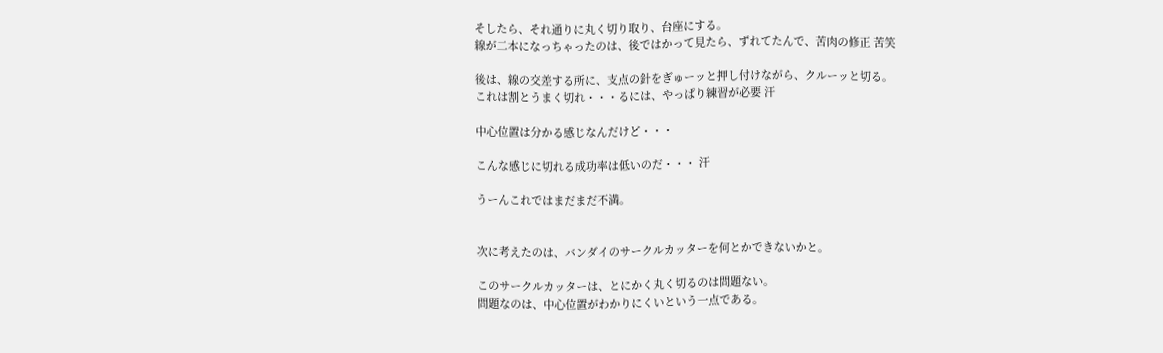そしたら、それ通りに丸く切り取り、台座にする。
線が二本になっちゃったのは、後ではかって見たら、ずれてたんで、苦肉の修正 苦笑

後は、線の交差する所に、支点の針をぎゅーッと押し付けながら、クルーッと切る。
これは割とうまく切れ・・・るには、やっぱり練習が必要 汗

中心位置は分かる感じなんだけど・・・

こんな感じに切れる成功率は低いのだ・・・ 汗

うーんこれではまだまだ不満。


次に考えたのは、バンダイのサークルカッターを何とかできないかと。

このサークルカッターは、とにかく丸く切るのは問題ない。
問題なのは、中心位置がわかりにくいという一点である。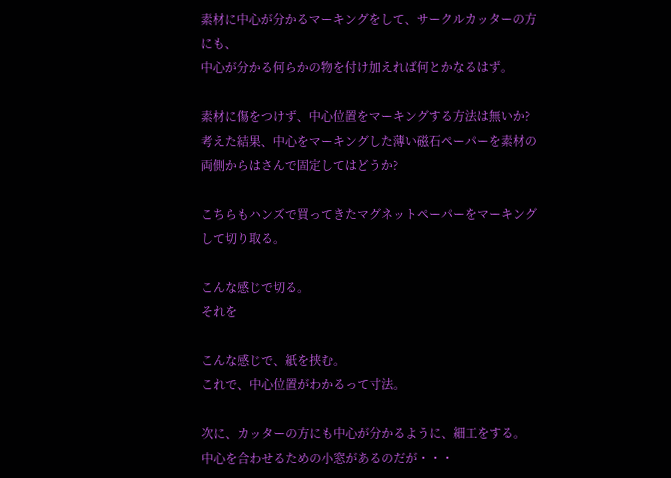素材に中心が分かるマーキングをして、サークルカッターの方にも、
中心が分かる何らかの物を付け加えれば何とかなるはず。

素材に傷をつけず、中心位置をマーキングする方法は無いか?
考えた結果、中心をマーキングした薄い磁石ペーパーを素材の両側からはさんで固定してはどうか?

こちらもハンズで買ってきたマグネットペーパーをマーキングして切り取る。

こんな感じで切る。
それを

こんな感じで、紙を挟む。
これで、中心位置がわかるって寸法。

次に、カッターの方にも中心が分かるように、細工をする。
中心を合わせるための小窓があるのだが・・・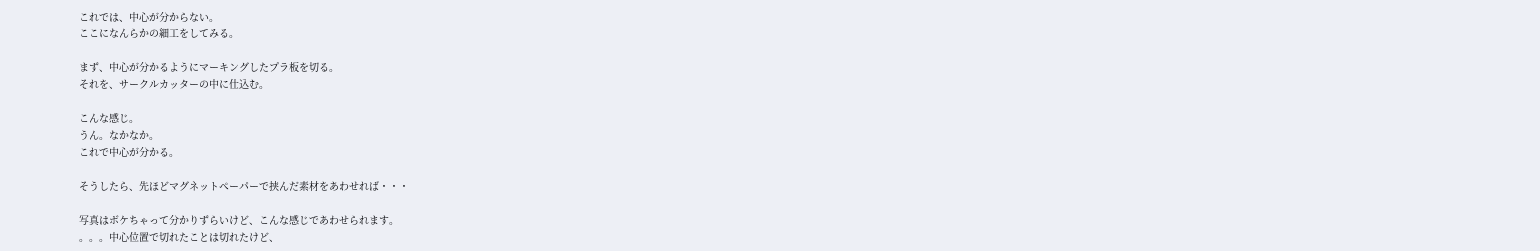これでは、中心が分からない。
ここになんらかの細工をしてみる。

まず、中心が分かるようにマーキングしたプラ板を切る。
それを、サークルカッターの中に仕込む。

こんな感じ。
うん。なかなか。
これで中心が分かる。

そうしたら、先ほどマグネットペーパーで挟んだ素材をあわせれば・・・

写真はボケちゃって分かりずらいけど、こんな感じであわせられます。
。。。中心位置で切れたことは切れたけど、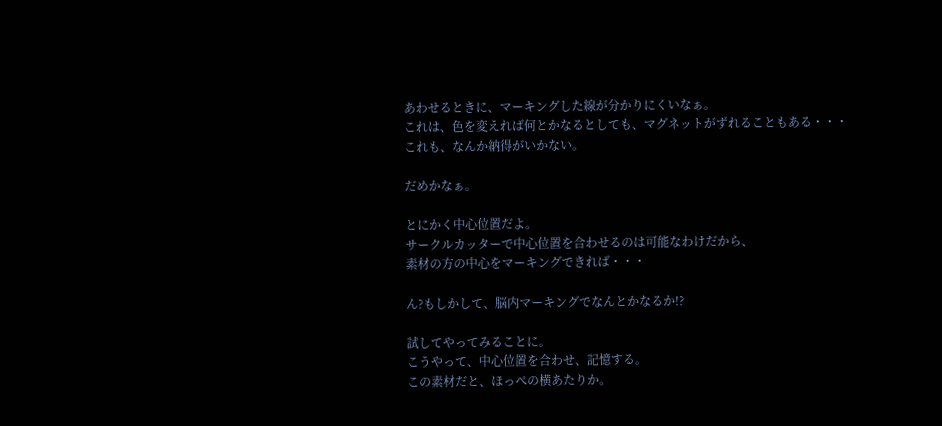あわせるときに、マーキングした線が分かりにくいなぁ。
これは、色を変えれば何とかなるとしても、マグネットがずれることもある・・・
これも、なんか納得がいかない。

だめかなぁ。

とにかく中心位置だよ。
サークルカッターで中心位置を合わせるのは可能なわけだから、
素材の方の中心をマーキングできれば・・・

ん?もしかして、脳内マーキングでなんとかなるか!?

試してやってみることに。
こうやって、中心位置を合わせ、記憶する。
この素材だと、ほっぺの横あたりか。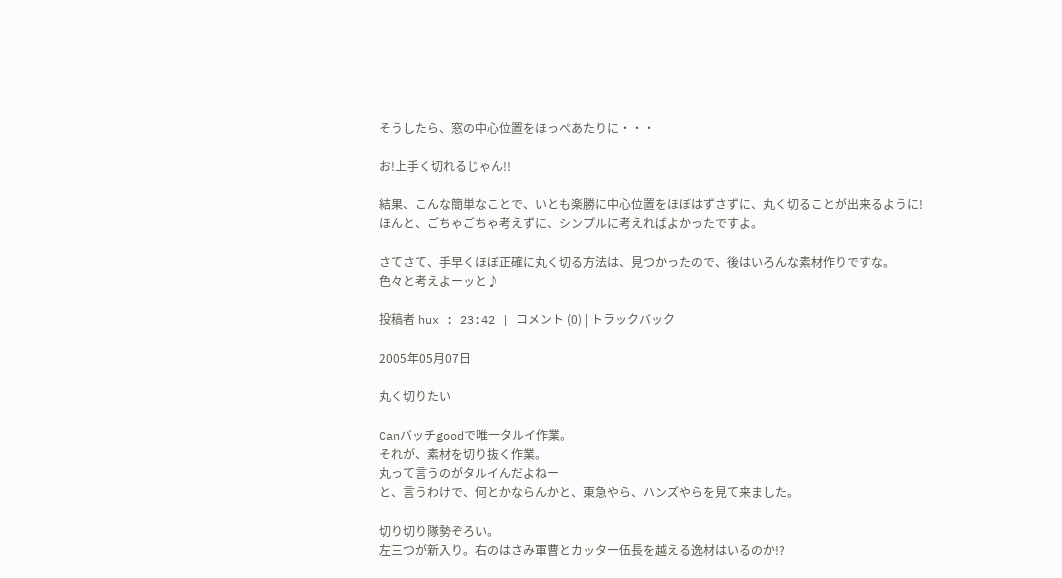そうしたら、窓の中心位置をほっぺあたりに・・・

お!上手く切れるじゃん!!

結果、こんな簡単なことで、いとも楽勝に中心位置をほぼはずさずに、丸く切ることが出来るように!
ほんと、ごちゃごちゃ考えずに、シンプルに考えればよかったですよ。

さてさて、手早くほぼ正確に丸く切る方法は、見つかったので、後はいろんな素材作りですな。
色々と考えよーッと♪

投稿者 hux : 23:42 | コメント (0) | トラックバック

2005年05月07日

丸く切りたい

Canバッチgoodで唯一タルイ作業。
それが、素材を切り抜く作業。
丸って言うのがタルイんだよねー
と、言うわけで、何とかならんかと、東急やら、ハンズやらを見て来ました。

切り切り隊勢ぞろい。
左三つが新入り。右のはさみ軍曹とカッター伍長を越える逸材はいるのか!?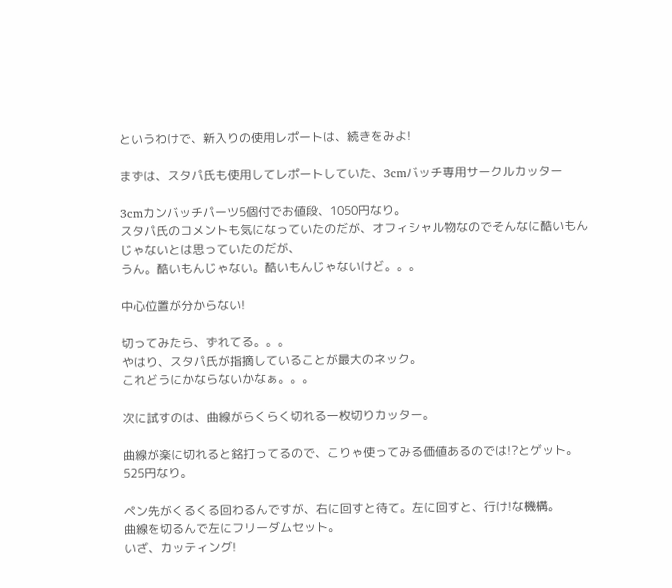というわけで、新入りの使用レポートは、続きをみよ!

まずは、スタパ氏も使用してレポートしていた、3cmバッチ専用サークルカッター

3cmカンバッチパーツ5個付でお値段、1050円なり。
スタパ氏のコメントも気になっていたのだが、オフィシャル物なのでそんなに酷いもんじゃないとは思っていたのだが、
うん。酷いもんじゃない。酷いもんじゃないけど。。。

中心位置が分からない!

切ってみたら、ずれてる。。。
やはり、スタパ氏が指摘していることが最大のネック。
これどうにかならないかなぁ。。。

次に試すのは、曲線がらくらく切れる一枚切りカッター。

曲線が楽に切れると銘打ってるので、こりゃ使ってみる価値あるのでは!?とゲット。
525円なり。

ペン先がくるくる回わるんですが、右に回すと待て。左に回すと、行け!な機構。
曲線を切るんで左にフリーダムセット。
いざ、カッティング!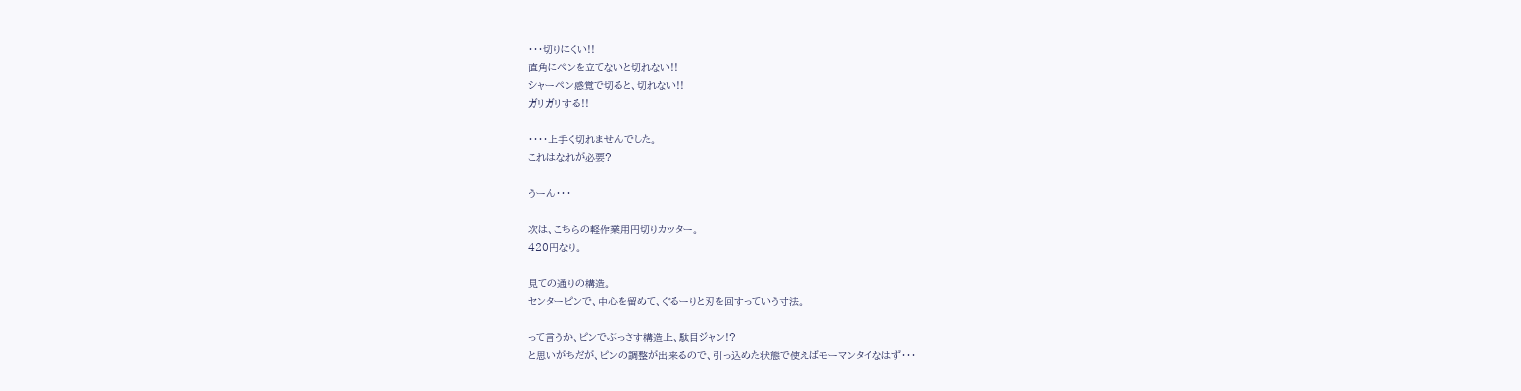・・・切りにくい!!
直角にペンを立てないと切れない!!
シャーペン感覚で切ると、切れない!!
ガリガリする!!

・・・・上手く切れませんでした。
これはなれが必要?

うーん・・・

次は、こちらの軽作業用円切りカッター。
420円なり。

見ての通りの構造。
センターピンで、中心を留めて、ぐるーりと刃を回すっていう寸法。

って言うか、ピンでぶっさす構造上、駄目ジャン!?
と思いがちだが、ピンの調整が出来るので、引っ込めた状態で使えばモーマンタイなはず・・・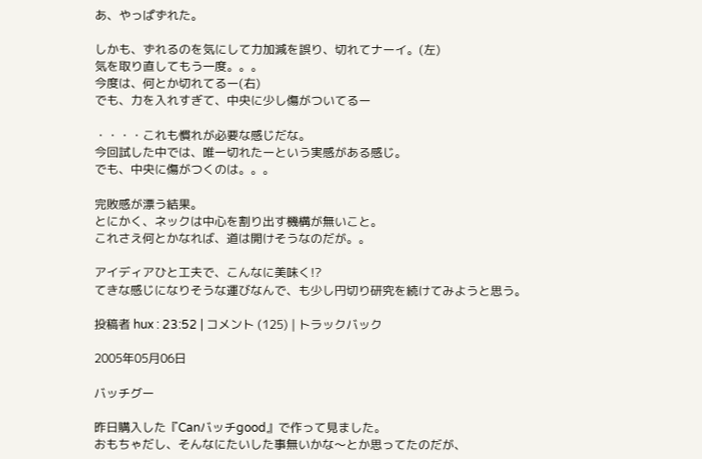あ、やっぱずれた。

しかも、ずれるのを気にして力加減を誤り、切れてナーイ。(左)
気を取り直してもう一度。。。
今度は、何とか切れてるー(右)
でも、力を入れすぎて、中央に少し傷がついてるー

・・・・これも慣れが必要な感じだな。
今回試した中では、唯一切れたーという実感がある感じ。
でも、中央に傷がつくのは。。。

完敗感が漂う結果。
とにかく、ネックは中心を割り出す機構が無いこと。
これさえ何とかなれば、道は開けそうなのだが。。

アイディアひと工夫で、こんなに美味く!?
てきな感じになりそうな運びなんで、も少し円切り研究を続けてみようと思う。

投稿者 hux : 23:52 | コメント (125) | トラックバック

2005年05月06日

バッチグー

昨日購入した『Canバッチgood』で作って見ました。
おもちゃだし、そんなにたいした事無いかな〜とか思ってたのだが、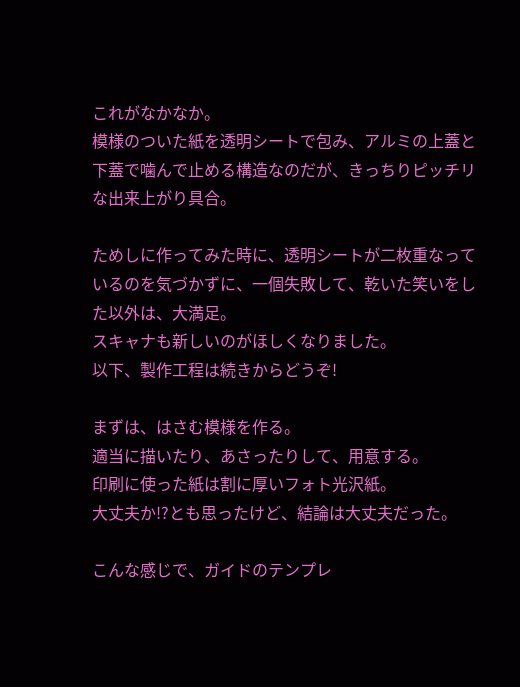これがなかなか。
模様のついた紙を透明シートで包み、アルミの上蓋と下蓋で噛んで止める構造なのだが、きっちりピッチリな出来上がり具合。

ためしに作ってみた時に、透明シートが二枚重なっているのを気づかずに、一個失敗して、乾いた笑いをした以外は、大満足。
スキャナも新しいのがほしくなりました。
以下、製作工程は続きからどうぞ!

まずは、はさむ模様を作る。
適当に描いたり、あさったりして、用意する。
印刷に使った紙は割に厚いフォト光沢紙。
大丈夫か!?とも思ったけど、結論は大丈夫だった。

こんな感じで、ガイドのテンプレ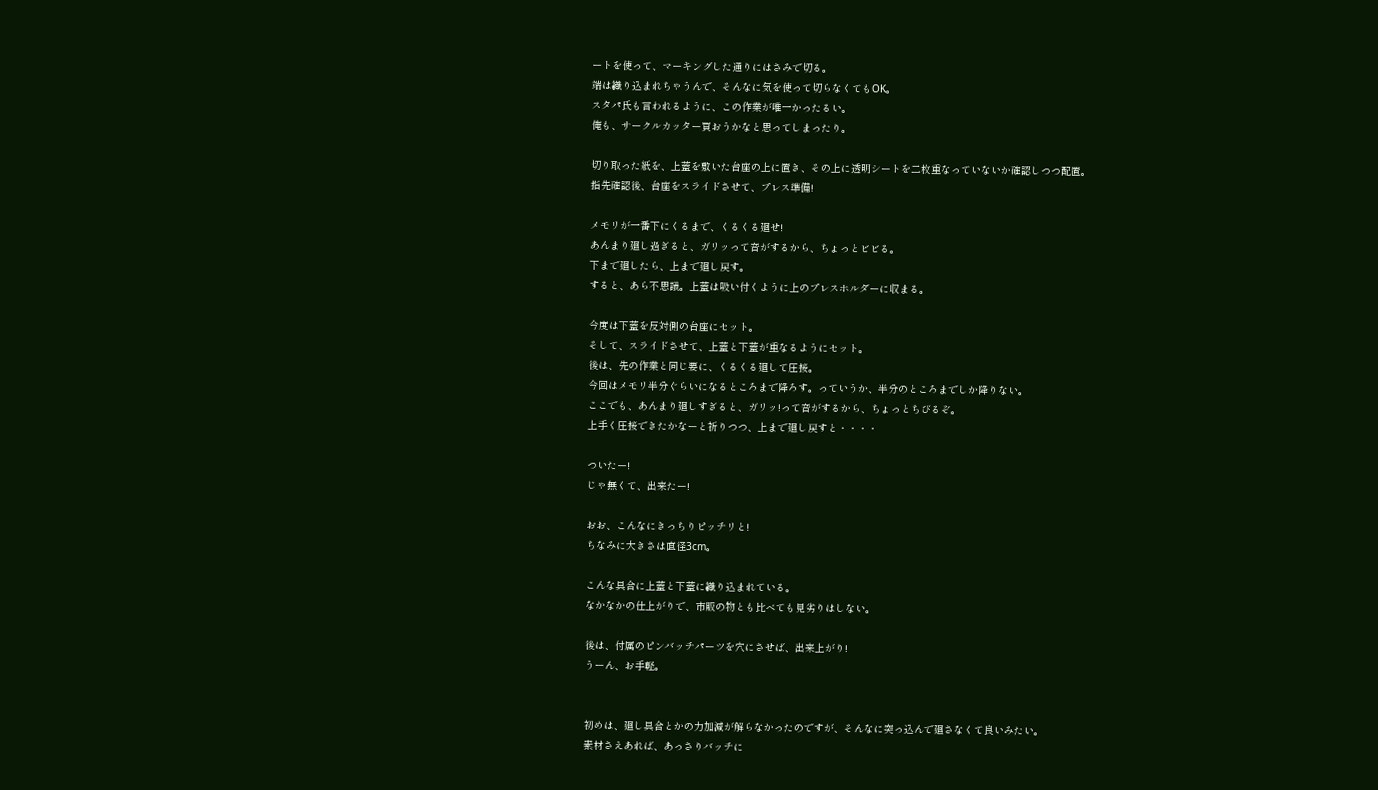ートを使って、マーキングした通りにはさみで切る。
端は織り込まれちゃうんで、そんなに気を使って切らなくてもOK。
スタパ氏も言われるように、この作業が唯一かったるい。
俺も、サークルカッター買おうかなと思ってしまったり。

切り取った紙を、上蓋を敷いた台座の上に置き、その上に透明シートを二枚重なっていないか確認しつつ配置。
指先確認後、台座をスライドさせて、プレス準備!

メモリが一番下にくるまで、くるくる廻せ!
あんまり廻し過ぎると、ガリッって音がするから、ちょっとビビる。
下まで廻したら、上まで廻し戻す。
すると、あら不思議。上蓋は吸い付くように上のプレスホルダーに収まる。

今度は下蓋を反対側の台座にセット。
そして、スライドさせて、上蓋と下蓋が重なるようにセット。
後は、先の作業と同じ要に、くるくる廻して圧接。
今回はメモリ半分ぐらいになるところまで降ろす。っていうか、半分のところまでしか降りない。
ここでも、あんまり廻しすぎると、ガリッ!って音がするから、ちょっとちびるぞ。
上手く圧接できたかなーと祈りつつ、上まで廻し戻すと・・・・

ついたー!
じゃ無くて、出来たー!

おお、こんなにきっちりピッチリと!
ちなみに大きさは直径3cm。

こんな具合に上蓋と下蓋に織り込まれている。
なかなかの仕上がりで、市販の物とも比べても見劣りはしない。

後は、付属のピンバッチパーツを穴にさせば、出来上がり!
うーん、お手軽。


初めは、廻し具合とかの力加減が解らなかったのですが、そんなに突っ込んで廻さなくて良いみたい。
素材さえあれば、あっさりバッチに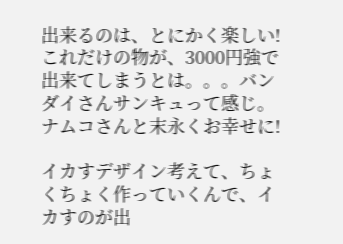出来るのは、とにかく楽しい!
これだけの物が、3000円強で出来てしまうとは。。。バンダイさんサンキュって感じ。ナムコさんと末永くお幸せに!

イカすデザイン考えて、ちょくちょく作っていくんで、イカすのが出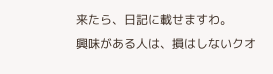来たら、日記に載せますわ。
興味がある人は、損はしないクオ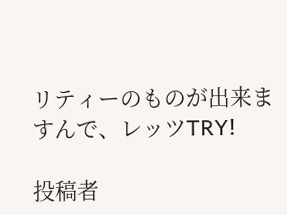リティーのものが出来ますんで、レッツTRY!

投稿者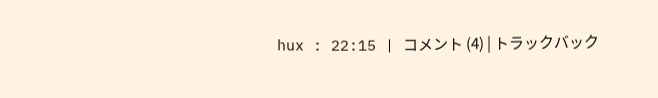hux : 22:15 | コメント (4) | トラックバック